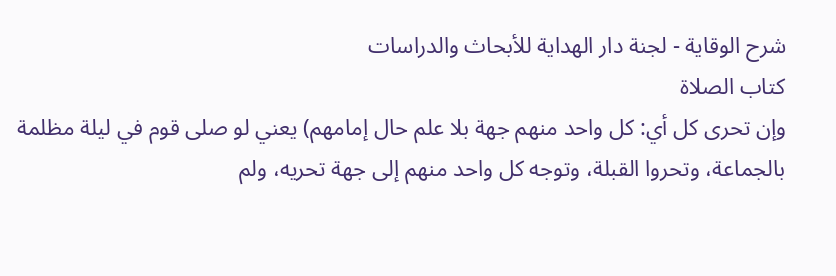شرح الوقاية - لجنة دار الهداية للأبحاث والدراسات
كتاب الصلاة
وإن تحرى كل أي: كل واحد منهم جهة بلا علم حال إمامهم) يعني لو صلى قوم في ليلة مظلمة بالجماعة، وتحروا القبلة، وتوجه كل واحد منهم إلى جهة تحريه، ولم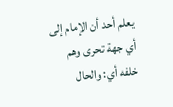يعلم أحد أن الإمام إلى أي جهة تحرى وهم خلفه أي: والحال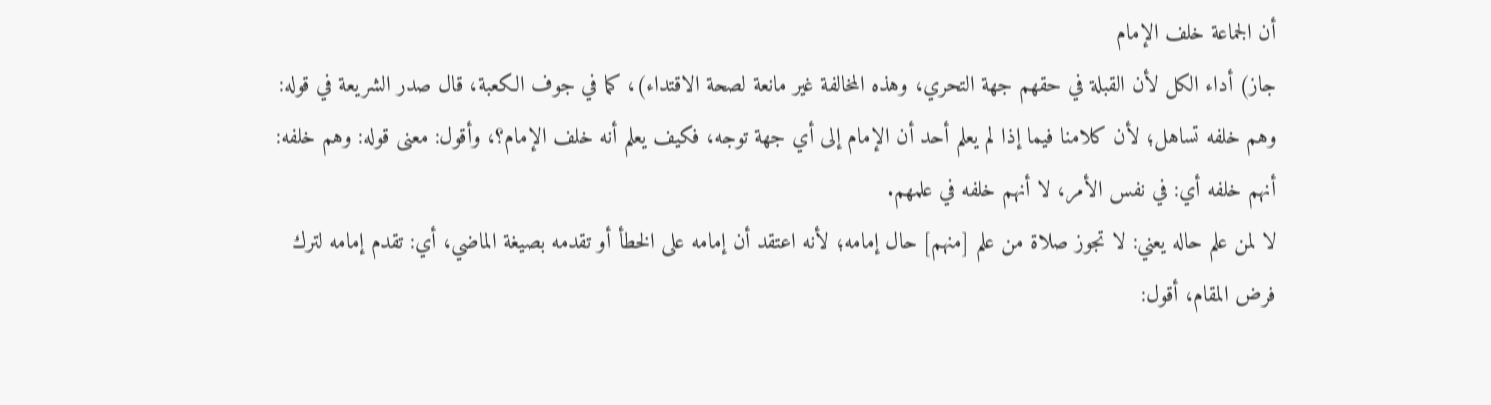أن الجماعة خلف الإمام
جاز) أداء الكل لأن القبلة في حقهم جهة التحري، وهذه المخالفة غير مانعة لصحة الاقتداء)، كما في جوف الكعبة، قال صدر الشريعة في قوله: وهم خلفه تساهل؛ لأن كلامنا فيما إذا لم يعلم أحد أن الإمام إلى أي جهة توجه، فكيف يعلم أنه خلف الإمام؟، وأقول: معنى قوله: وهم خلفه: أنهم خلفه أي: في نفس الأمر، لا أنهم خلفه في علمهم.
لا لمن علم حاله يعني: لا تجوز صلاة من علم [منهم] حال إمامه؛ لأنه اعتقد أن إمامه على الخطأ أو تقدمه بصيغة الماضي، أي: تقدم إمامه لترك فرض المقام، أقول: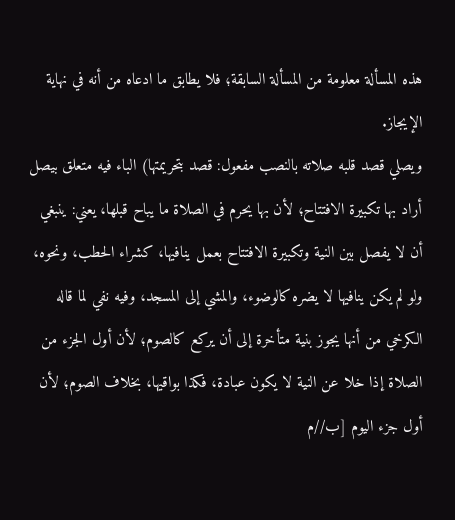هذه المسألة معلومة من المسألة السابقة؛ فلا يطابق ما ادعاه من أنه في نهاية الإيجاز.
ويصلي قصد قلبه صلاته بالنصب مفعول: قصد بتحريمتها) الباء فيه متعلق بيصل أراد بها تكبيرة الافتتاح؛ لأن بها يحرم في الصلاة ما يباح قبلها، يعني: ينبغي أن لا يفصل بين النية وتكبيرة الافتتاح بعمل ينافيها، كشراء الحطب، ونحوه، ولو لم يكن ينافيها لا يضره كالوضوء، والمشي إلى المسجد، وفيه نفي لما قاله الكرخي من أنها يجوز بنية متأخرة إلى أن يركع كالصوم؛ لأن أول الجزء من الصلاة إذا خلا عن النية لا يكون عبادة، فكذا بواقيها، بخلاف الصوم؛ لأن أول جزء اليوم [ب//م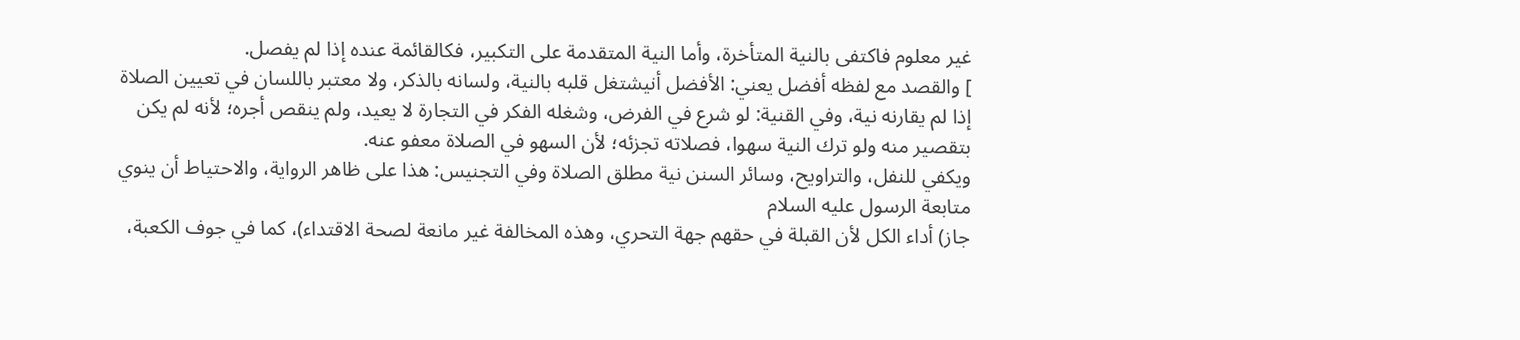غير معلوم فاكتفى بالنية المتأخرة، وأما النية المتقدمة على التكبير، فكالقائمة عنده إذا لم يفصل.
] والقصد مع لفظه أفضل يعني: الأفضل أنيشتغل قلبه بالنية، ولسانه بالذكر، ولا معتبر باللسان في تعيين الصلاة إذا لم يقارنه نية، وفي القنية: لو شرع في الفرض، وشغله الفكر في التجارة لا يعيد، ولم ينقص أجره؛ لأنه لم يكن بتقصير منه ولو ترك النية سهوا، فصلاته تجزئه؛ لأن السهو في الصلاة معفو عنه.
ويكفي للنفل، والتراويح، وسائر السنن نية مطلق الصلاة وفي التجنيس: هذا على ظاهر الرواية، والاحتياط أن ينوي متابعة الرسول عليه السلام
جاز) أداء الكل لأن القبلة في حقهم جهة التحري، وهذه المخالفة غير مانعة لصحة الاقتداء)، كما في جوف الكعبة،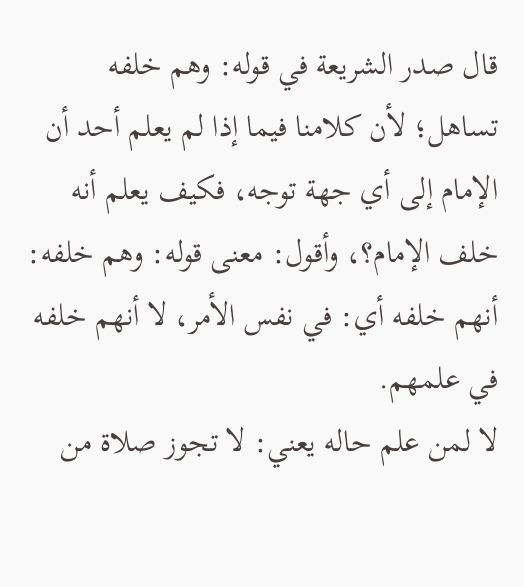قال صدر الشريعة في قوله: وهم خلفه تساهل؛ لأن كلامنا فيما إذا لم يعلم أحد أن الإمام إلى أي جهة توجه، فكيف يعلم أنه خلف الإمام؟، وأقول: معنى قوله: وهم خلفه: أنهم خلفه أي: في نفس الأمر، لا أنهم خلفه في علمهم.
لا لمن علم حاله يعني: لا تجوز صلاة من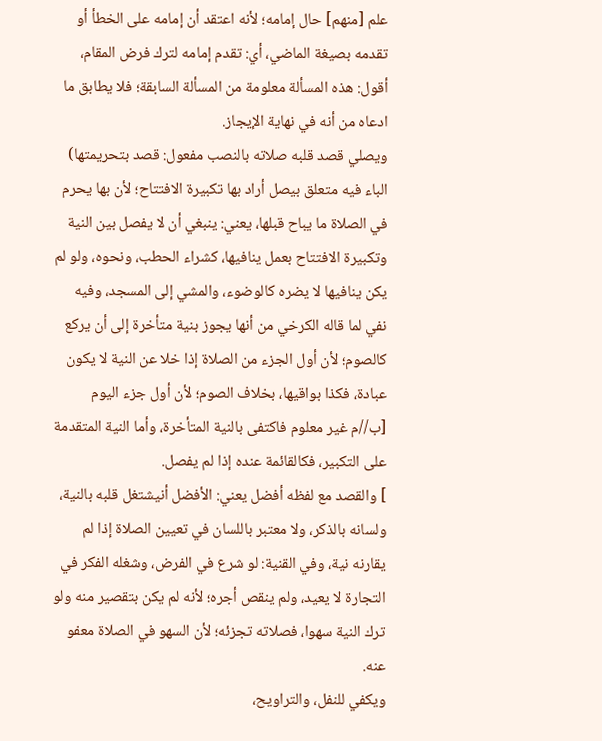علم [منهم] حال إمامه؛ لأنه اعتقد أن إمامه على الخطأ أو تقدمه بصيغة الماضي، أي: تقدم إمامه لترك فرض المقام، أقول: هذه المسألة معلومة من المسألة السابقة؛ فلا يطابق ما ادعاه من أنه في نهاية الإيجاز.
ويصلي قصد قلبه صلاته بالنصب مفعول: قصد بتحريمتها) الباء فيه متعلق بيصل أراد بها تكبيرة الافتتاح؛ لأن بها يحرم في الصلاة ما يباح قبلها، يعني: ينبغي أن لا يفصل بين النية وتكبيرة الافتتاح بعمل ينافيها، كشراء الحطب، ونحوه، ولو لم يكن ينافيها لا يضره كالوضوء، والمشي إلى المسجد، وفيه نفي لما قاله الكرخي من أنها يجوز بنية متأخرة إلى أن يركع كالصوم؛ لأن أول الجزء من الصلاة إذا خلا عن النية لا يكون عبادة، فكذا بواقيها، بخلاف الصوم؛ لأن أول جزء اليوم [ب//م غير معلوم فاكتفى بالنية المتأخرة، وأما النية المتقدمة على التكبير، فكالقائمة عنده إذا لم يفصل.
] والقصد مع لفظه أفضل يعني: الأفضل أنيشتغل قلبه بالنية، ولسانه بالذكر، ولا معتبر باللسان في تعيين الصلاة إذا لم يقارنه نية، وفي القنية: لو شرع في الفرض، وشغله الفكر في التجارة لا يعيد، ولم ينقص أجره؛ لأنه لم يكن بتقصير منه ولو ترك النية سهوا، فصلاته تجزئه؛ لأن السهو في الصلاة معفو عنه.
ويكفي للنفل، والتراويح،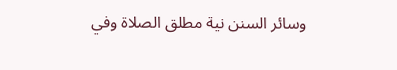وسائر السنن نية مطلق الصلاة وفي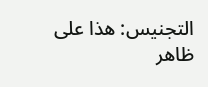التجنيس: هذا على ظاهر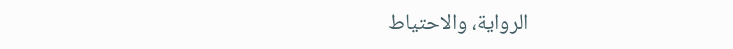الرواية، والاحتياط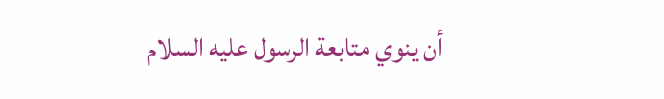أن ينوي متابعة الرسول عليه السلام